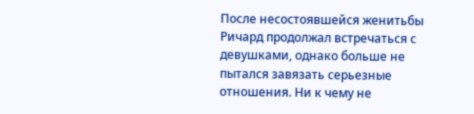После несостоявшейся женитьбы Ричард продолжал встречаться с девушками, однако больше не пытался завязать серьезные отношения. Ни к чему не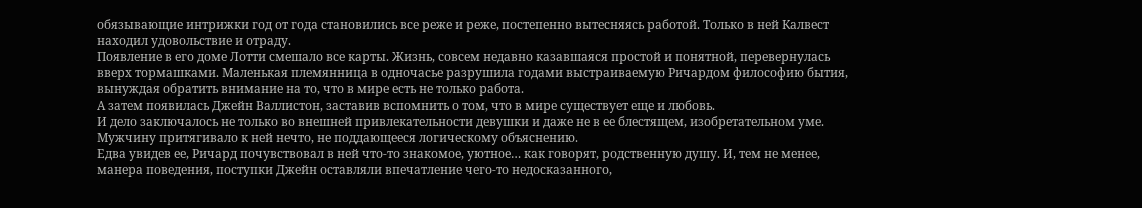обязывающие интрижки год от года становились все реже и реже, постепенно вытесняясь работой. Только в ней Калвест находил удовольствие и отраду.
Появление в его доме Лотти смешало все карты. Жизнь, совсем недавно казавшаяся простой и понятной, перевернулась вверх тормашками. Маленькая племянница в одночасье разрушила годами выстраиваемую Ричардом философию бытия, вынуждая обратить внимание на то, что в мире есть не только работа.
А затем появилась Джейн Валлистон, заставив вспомнить о том, что в мире существует еще и любовь.
И дело заключалось не только во внешней привлекательности девушки и даже не в ее блестящем, изобретательном уме. Мужчину притягивало к ней нечто, не поддающееся логическому объяснению.
Едва увидев ее, Ричард почувствовал в ней что-то знакомое, уютное… как говорят, родственную душу. И, тем не менее, манера поведения, поступки Джейн оставляли впечатление чего-то недосказанного,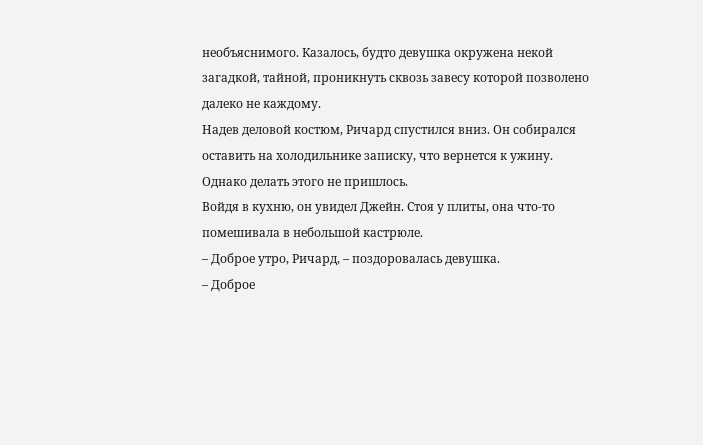необъяснимого. Казалось, будто девушка окружена некой загадкой, тайной, проникнуть сквозь завесу которой позволено далеко не каждому.
Надев деловой костюм, Ричард спустился вниз. Он собирался оставить на холодильнике записку, что вернется к ужину. Однако делать этого не пришлось.
Войдя в кухню, он увидел Джейн. Стоя у плиты, она что-то помешивала в небольшой кастрюле.
– Доброе утро, Ричард, – поздоровалась девушка.
– Доброе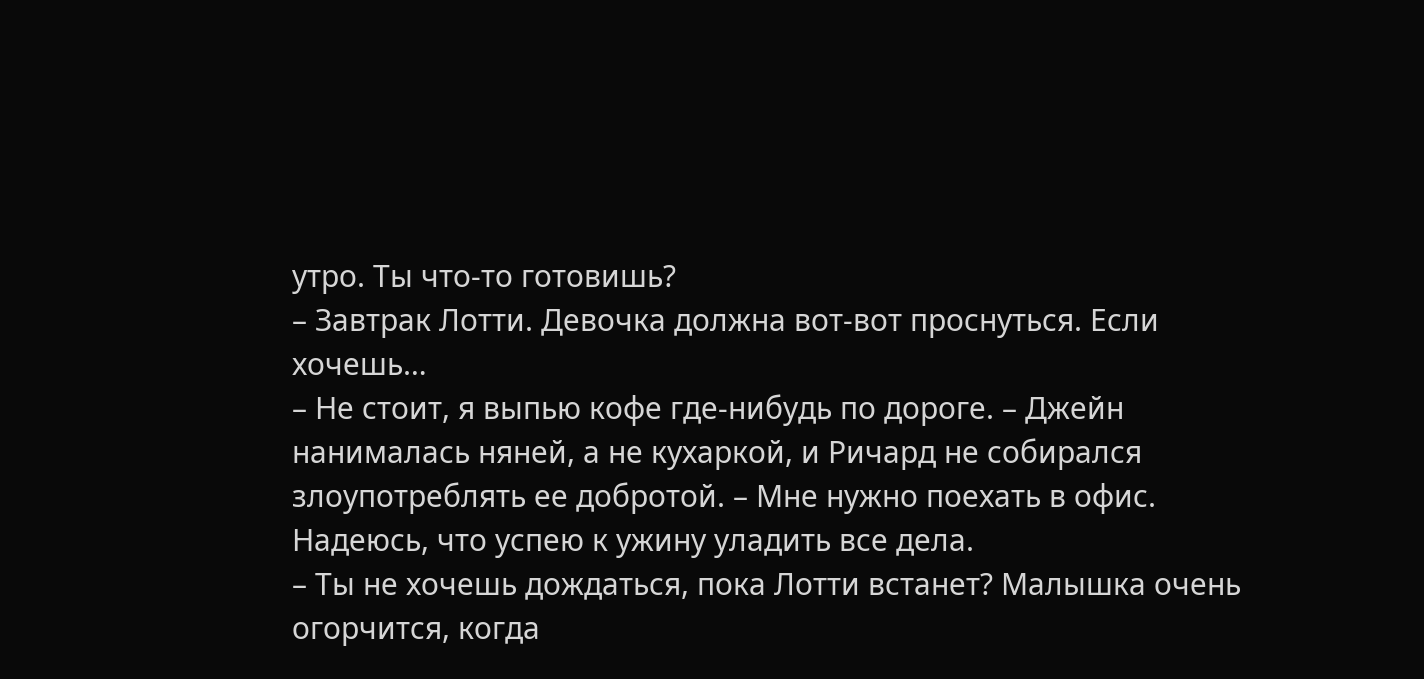утро. Ты что-то готовишь?
– Завтрак Лотти. Девочка должна вот-вот проснуться. Если хочешь…
– Не стоит, я выпью кофе где-нибудь по дороге. – Джейн нанималась няней, а не кухаркой, и Ричард не собирался злоупотреблять ее добротой. – Мне нужно поехать в офис. Надеюсь, что успею к ужину уладить все дела.
– Ты не хочешь дождаться, пока Лотти встанет? Малышка очень огорчится, когда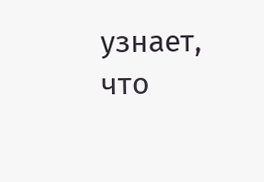узнает, что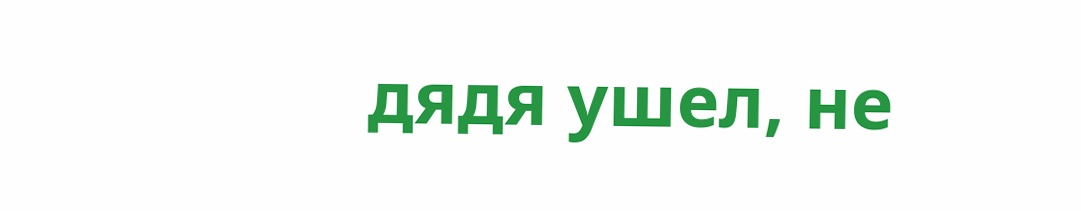дядя ушел, не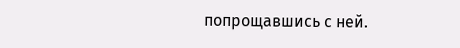попрощавшись с ней.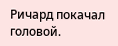Ричард покачал головой.